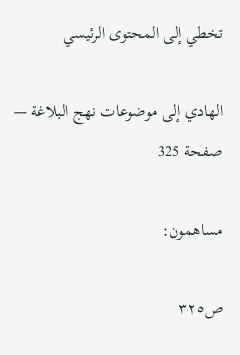تخطي إلى المحتوى الرئيسي

الهادي إلى موضوعات نهج البلاغة — صفحة 325

مساهمون:

ص٣٢٥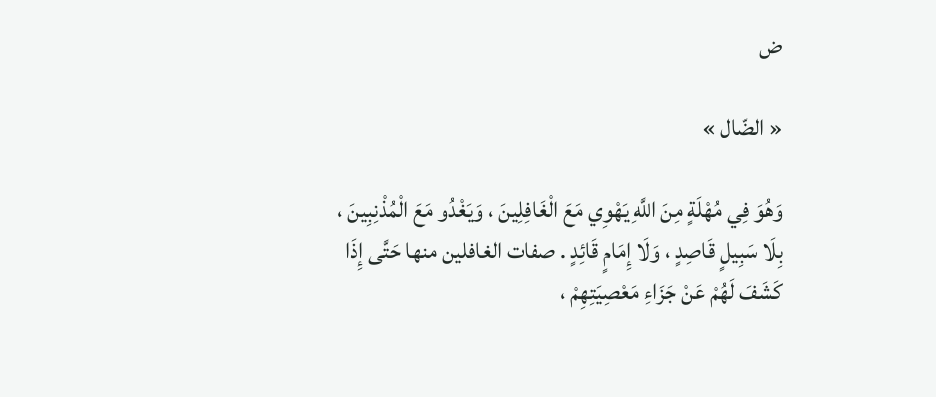ض

« الضّال »

وَهُوَ فِي مُهْلَةٍ مِنَ اللَّهِ يَهْوِي مَعَ الْغَافِلِينَ ، وَيَغْدُو مَعَ الْمُذْنِبِينَ ، بِلَا سَبِيلٍ قَاصِدٍ ، وَلَا إِمَامٍ قَائِدٍ . صفات الغافلين منها حَتَّى إِذَا كَشَفَ لَهُمْ عَنْ جَزَاءِ مَعْصِيَتِهِمْ ،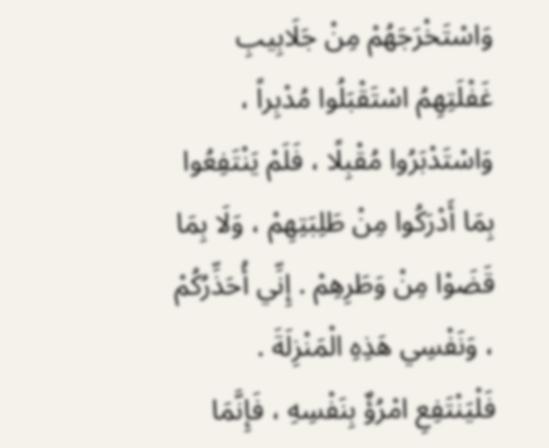وَاسْتَخْرَجَهُمْ مِنْ جَلَابِيبِ غَفْلَتِهِمُ اسْتَقْبَلُوا مُدْبِراً ، وَاسْتَدْبَرُوا مُقْبِلًا ، فَلَمْ يَنْتَفِعُوا بِمَا أَدْرَكُوا مِنْ طَلِبَتِهِمْ ، وَلَا بِمَا قَضَوْا مِنْ وَطَرِهِمْ . إِنِّي أُحَذِّرُكُمْ ، وَنَفْسِي هَذِهِ الْمَنْزِلَةَ . فَلْيَنْتَفِعِ امْرُؤٌ بِنَفْسِهِ ، فَإِنَّمَا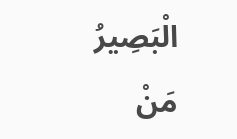الْبَصِيرُ مَنْ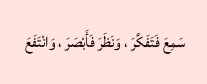سَمِعَ فَتَفَكَّرَ ، وَنَظَرَ فَأَبْصَرَ ، وَانْتَفَعَ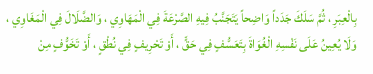بِالْعِبَرِ ، ثُمَّ سَلَكَ جَدَداً وَاضِحاً يَتَجَنَّبُ فِيهِ الصَّرْعَةَ فِي الْمَهَاوِي ، وَالضَّلَالَ فِي الْمَغَاوِي ، وَلَا يُعِينُ عَلَى نَفْسِهِ الْغُوَاةَ بِتَعَسُّفٍ فِي حَقٍّ ، أَوْ تَحْرِيفٍ فِي نُطْقٍ ، أَوْ تَخَوُّفٍ مِنْ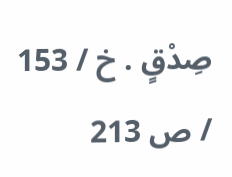صِدْقٍ . خ / 153 / ص 213